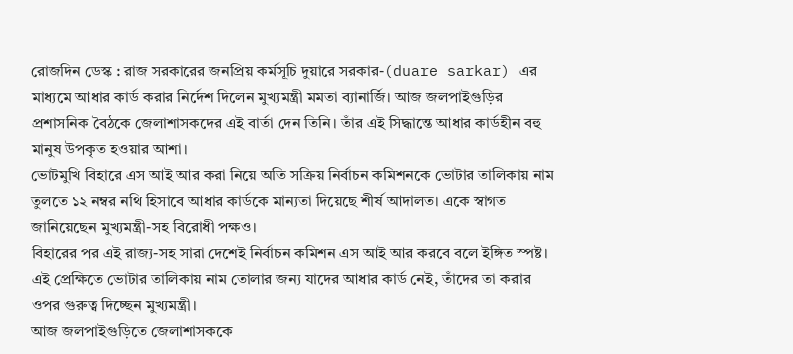রোজদিন ডেস্ক : রাজ সরকারের জনপ্রিয় কর্মসূচি দুয়ারে সরকার-(duare sarkar) এর মাধ্যমে আধার কার্ড করার নির্দেশ দিলেন মুখ্যমন্ত্রী মমতা ব্যানার্জি। আজ জলপাইগুড়ির প্রশাসনিক বৈঠকে জেলাশাসকদের এই বার্তা দেন তিনি। তাঁর এই সিদ্ধান্তে আধার কার্ডহীন বহু মানুষ উপকৃত হওয়ার আশা।
ভোটমুখি বিহারে এস আই আর করা নিয়ে অতি সক্রিয় নির্বাচন কমিশনকে ভোটার তালিকায় নাম তুলতে ১২ নম্বর নথি হিসাবে আধার কার্ডকে মান্যতা দিয়েছে শীর্ষ আদালত। একে স্বাগত জানিয়েছেন মুখ্যমন্ত্রী-সহ বিরোধী পক্ষও।
বিহারের পর এই রাজ্য-সহ সারা দেশেই নির্বাচন কমিশন এস আই আর করবে বলে ইঙ্গিত স্পষ্ট। এই প্রেক্ষিতে ভোটার তালিকায় নাম তোলার জন্য যাদের আধার কার্ড নেই, তাঁদের তা করার ওপর গুরুত্ব দিচ্ছেন মুখ্যমন্ত্রী।
আজ জলপাইগুড়িতে জেলাশাসককে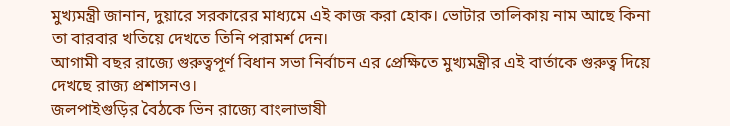মুখ্যমন্ত্রী জানান, দুয়ারে সরকারের মাধ্যমে এই কাজ করা হোক। ভোটার তালিকায় নাম আছে কিনা তা বারবার খতিয়ে দেখতে তিনি পরামর্শ দেন।
আগামী বছর রাজ্যে গুরুত্বপূর্ণ বিধান সভা নির্বাচন এর প্রেক্ষিতে মুখ্যমন্ত্রীর এই বার্তাকে গুরুত্ব দিয়ে দেখছে রাজ্য প্রশাসনও।
জলপাইগুড়ির বৈঠকে ভিন রাজ্যে বাংলাভাষী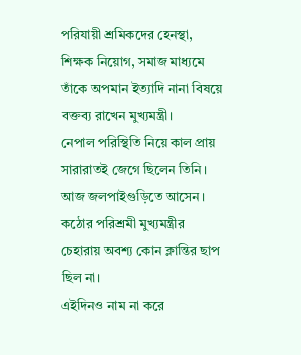পরিযায়ী শ্রমিকদের হেনস্থা, শিক্ষক নিয়োগ, সমাজ মাধ্যমে তাঁকে অপমান ইত্যাদি নানা বিষয়ে বক্তব্য রাখেন মুখ্যমন্ত্রী।
নেপাল পরিস্থিতি নিয়ে কাল প্রায় সারারাতই জেগে ছিলেন তিনি। আজ জলপাইগুড়িতে আসেন। কঠোর পরিশ্রমী মুখ্যমন্ত্রীর চেহারায় অবশ্য কোন ক্লান্তির ছাপ ছিল না।
এইদিনও নাম না করে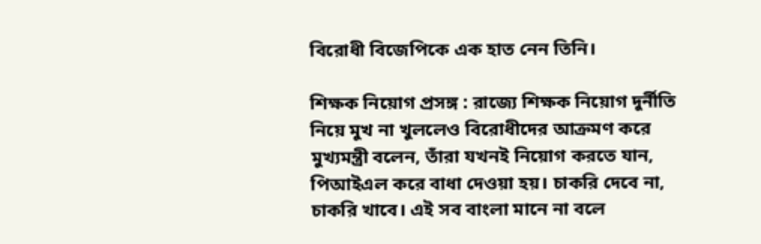বিরোধী বিজেপিকে এক হাত নেন তিনি।

শিক্ষক নিয়োগ প্রসঙ্গ : রাজ্যে শিক্ষক নিয়োগ দুর্নীতি নিয়ে মুখ না খুললেও বিরোধীদের আক্রমণ করে মুখ্যমন্ত্রী বলেন, তাঁরা যখনই নিয়োগ করতে যান, পিআইএল করে বাধা দেওয়া হয়। চাকরি দেবে না, চাকরি খাবে। এই সব বাংলা মানে না বলে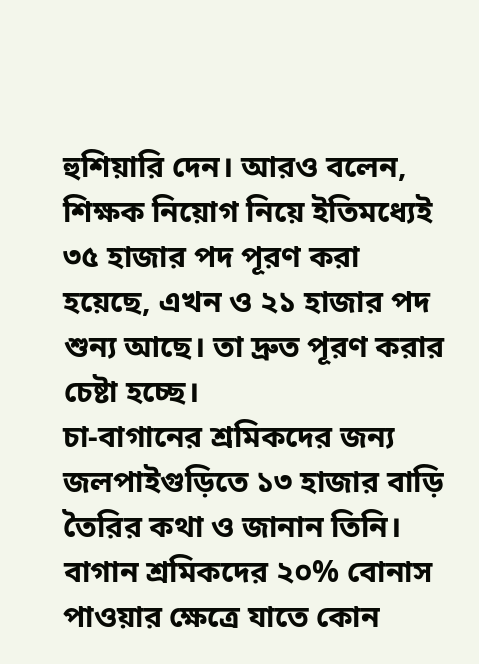হুশিয়ারি দেন। আরও বলেন, শিক্ষক নিয়োগ নিয়ে ইতিমধ্যেই ৩৫ হাজার পদ পূরণ করা হয়েছে, এখন ও ২১ হাজার পদ শুন্য আছে। তা দ্রুত পূরণ করার চেষ্টা হচ্ছে।
চা-বাগানের শ্রমিকদের জন্য জলপাইগুড়িতে ১৩ হাজার বাড়ি তৈরির কথা ও জানান তিনি। বাগান শ্রমিকদের ২০% বোনাস পাওয়ার ক্ষেত্রে যাতে কোন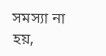সমস্যা না হয়,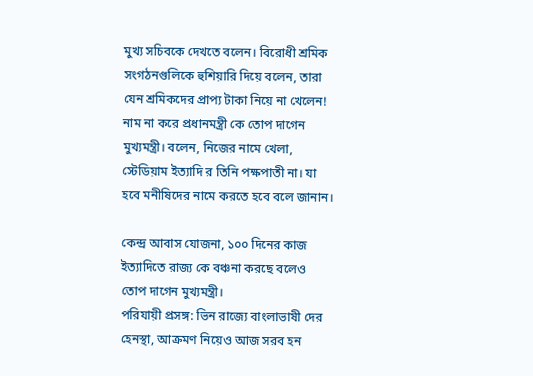মুখ্য সচিবকে দেখতে বলেন। বিরোধী শ্রমিক সংগঠনগুলিকে হুশিয়ারি দিয়ে বলেন, তারা যেন শ্রমিকদের প্রাপ্য টাকা নিয়ে না খেলেন!
নাম না করে প্রধানমন্ত্রী কে তোপ দাগেন মুখ্যমন্ত্রী। বলেন, নিজের নামে খেলা, স্টেডিয়াম ইত্যাদি র তিনি পক্ষপাতী না। যা হবে মনীষিদের নামে করতে হবে বলে জানান।

কেন্দ্র আবাস যোজনা, ১০০ দিনের কাজ ইত্যাদিতে রাজ্য কে বঞ্চনা করছে বলেও তোপ দাগেন মুখ্যমন্ত্রী।
পরিযায়ী প্রসঙ্গ: ভিন রাজ্যে বাংলাভাষী দের হেনস্থা, আক্রমণ নিয়েও আজ সরব হন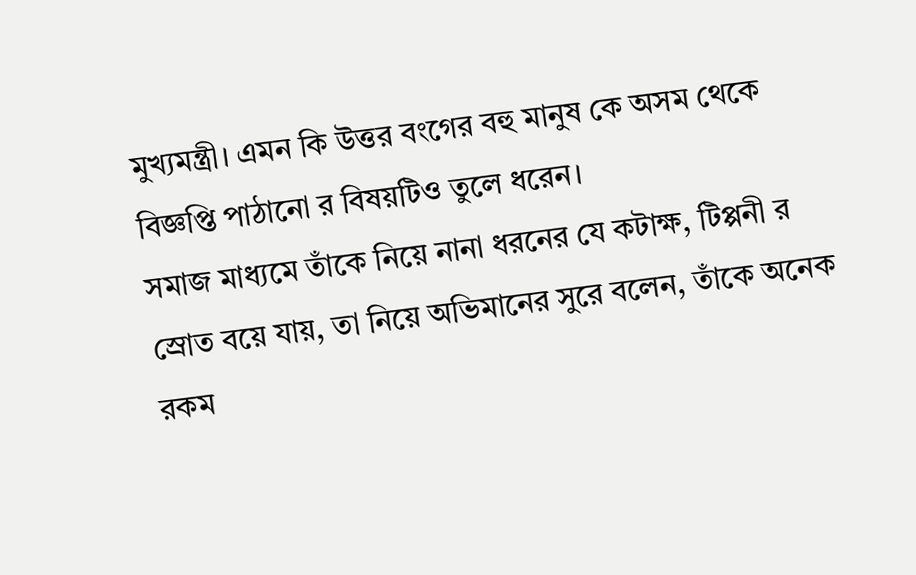মুখ্যমন্ত্রী। এমন কি উত্তর বংগের বহু মানুষ কে অসম থেকে বিজ্ঞপ্তি পাঠানো র বিষয়টিও তুলে ধরেন।
সমাজ মাধ্যমে তাঁকে নিয়ে নানা ধরনের যে কটাক্ষ, টিপ্পনী র স্রোত বয়ে যায়, তা নিয়ে অভিমানের সুরে বলেন, তাঁকে অনেক রকম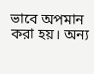ভাবে অপমান করা হয়। অন্য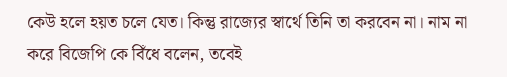কেউ হলে হয়ত চলে যেত। কিন্তু রাজ্যের স্বার্থে তিনি তা করবেন না। নাম না করে বিজেপি কে বিঁধে বলেন, তবেই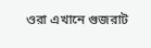ওরা এখানে গুজরাট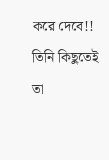করে দেবে!! তিনি কিছুতেই তা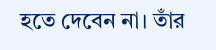হতে দেবেন না। তাঁর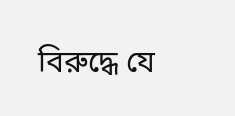বিরুদ্ধে যে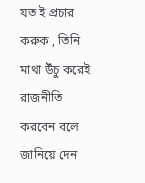যত ই প্রচার করুক , তিনি মাথা উঁচু করেই রাজনীতি করবেন বলে জানিয়ে দেন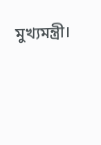মুখ্যমন্ত্রী।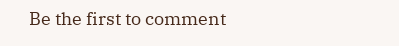Be the first to comment